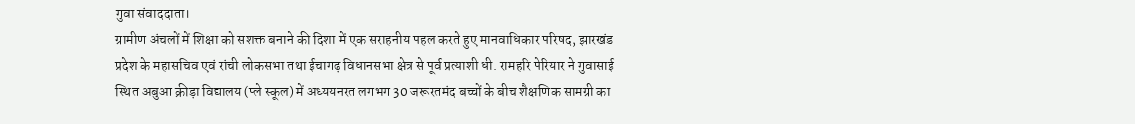गुवा संवाददाता।
ग्रामीण अंचलों में शिक्षा को सशक्त बनाने की दिशा में एक सराहनीय पहल करते हुए मानवाधिकार परिषद, झारखंड प्रदेश के महासचिव एवं रांची लोकसभा तथा ईचागढ़ विधानसभा क्षेत्र से पूर्व प्रत्याशी धी. रामहरि पेरियार ने गुवासाई स्थित अबुआ क्रीड़ा विद्यालय (प्ले स्कूल) में अध्ययनरत लगभग 30 जरूरतमंद बच्चों के बीच शैक्षणिक सामग्री का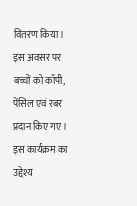वितरण किया। इस अवसर पर बच्चों को कॉपी, पेंसिल एवं रबर प्रदान किए गए।
इस कार्यक्रम का उद्देश्य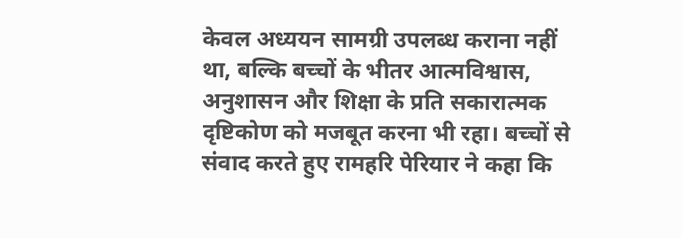केवल अध्ययन सामग्री उपलब्ध कराना नहीं था, बल्कि बच्चों के भीतर आत्मविश्वास, अनुशासन और शिक्षा के प्रति सकारात्मक दृष्टिकोण को मजबूत करना भी रहा। बच्चों से संवाद करते हुए रामहरि पेरियार ने कहा कि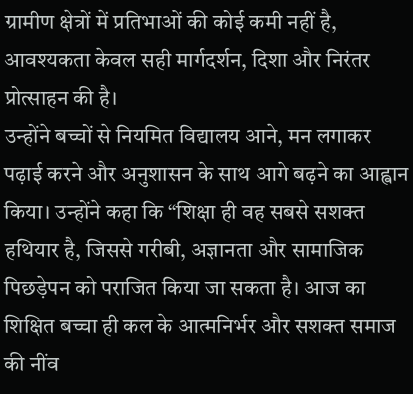ग्रामीण क्षेत्रों में प्रतिभाओं की कोई कमी नहीं है, आवश्यकता केवल सही मार्गदर्शन, दिशा और निरंतर प्रोत्साहन की है।
उन्होंने बच्चों से नियमित विद्यालय आने, मन लगाकर पढ़ाई करने और अनुशासन के साथ आगे बढ़ने का आह्वान किया। उन्होंने कहा कि “शिक्षा ही वह सबसे सशक्त हथियार है, जिससे गरीबी, अज्ञानता और सामाजिक पिछड़ेपन को पराजित किया जा सकता है। आज का शिक्षित बच्चा ही कल के आत्मनिर्भर और सशक्त समाज की नींव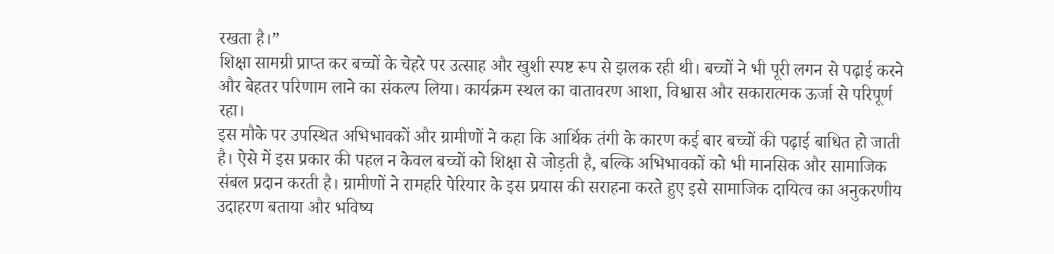रखता है।”
शिक्षा सामग्री प्राप्त कर बच्चों के चेहरे पर उत्साह और खुशी स्पष्ट रूप से झलक रही थी। बच्चों ने भी पूरी लगन से पढ़ाई करने और बेहतर परिणाम लाने का संकल्प लिया। कार्यक्रम स्थल का वातावरण आशा, विश्वास और सकारात्मक ऊर्जा से परिपूर्ण रहा।
इस मौके पर उपस्थित अभिभावकों और ग्रामीणों ने कहा कि आर्थिक तंगी के कारण कई बार बच्चों की पढ़ाई बाधित हो जाती है। ऐसे में इस प्रकार की पहल न केवल बच्चों को शिक्षा से जोड़ती है, बल्कि अभिभावकों को भी मानसिक और सामाजिक संबल प्रदान करती है। ग्रामीणों ने रामहरि पेरियार के इस प्रयास की सराहना करते हुए इसे सामाजिक दायित्व का अनुकरणीय उदाहरण बताया और भविष्य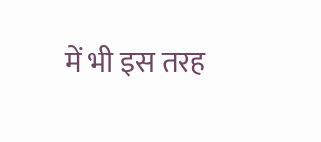में भी इस तरह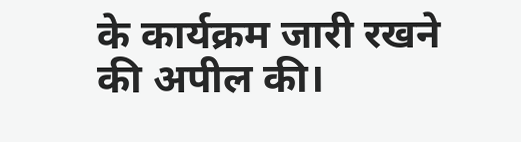के कार्यक्रम जारी रखने की अपील की।